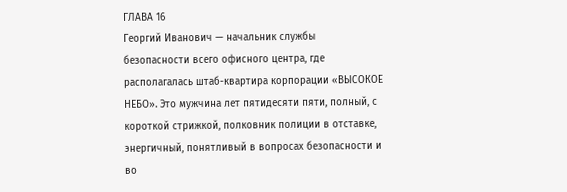ГЛАВА 16
Георгий Иванович — начальник службы безопасности всего офисного центра, где располагалась штаб-квартира корпорации «ВЫСОКОЕ НЕБО». Это мужчина лет пятидесяти пяти, полный, с короткой стрижкой, полковник полиции в отставке, энергичный, понятливый в вопросах безопасности и во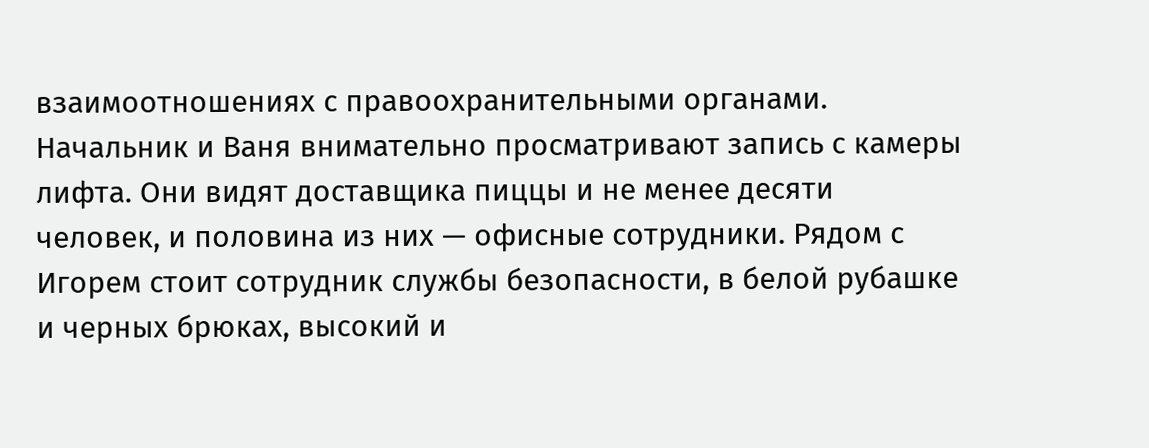взаимоотношениях с правоохранительными органами. Начальник и Ваня внимательно просматривают запись с камеры лифта. Они видят доставщика пиццы и не менее десяти человек, и половина из них — офисные сотрудники. Рядом с Игорем стоит сотрудник службы безопасности, в белой рубашке и черных брюках, высокий и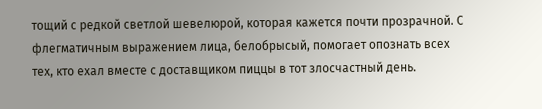тощий с редкой светлой шевелюрой, которая кажется почти прозрачной. С флегматичным выражением лица, белобрысый, помогает опознать всех тех, кто ехал вместе с доставщиком пиццы в тот злосчастный день.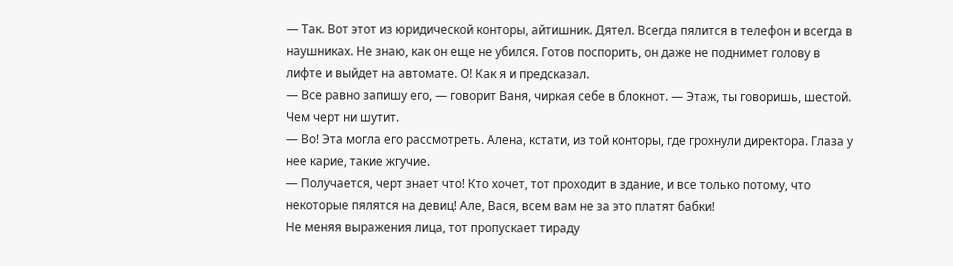— Так. Вот этот из юридической конторы, айтишник. Дятел. Всегда пялится в телефон и всегда в наушниках. Не знаю, как он еще не убился. Готов поспорить, он даже не поднимет голову в лифте и выйдет на автомате. О! Как я и предсказал.
— Все равно запишу его, — говорит Ваня, чиркая себе в блокнот. — Этаж, ты говоришь, шестой. Чем черт ни шутит.
— Во! Эта могла его рассмотреть. Алена, кстати, из той конторы, где грохнули директора. Глаза у нее карие, такие жгучие.
— Получается, черт знает что! Кто хочет, тот проходит в здание, и все только потому, что некоторые пялятся на девиц! Але, Вася, всем вам не за это платят бабки!
Не меняя выражения лица, тот пропускает тираду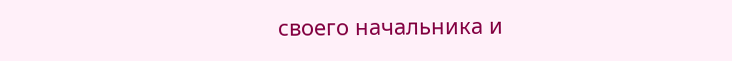своего начальника и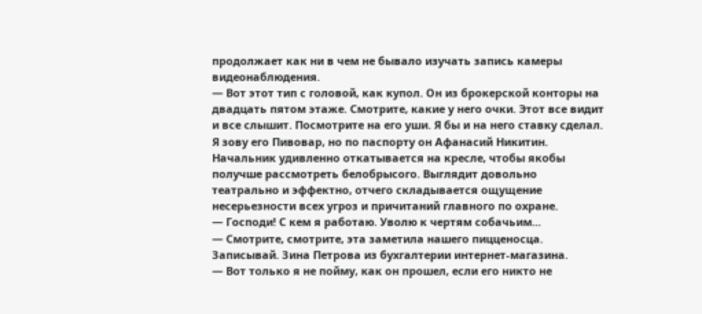продолжает как ни в чем не бывало изучать запись камеры видеонаблюдения.
— Вот этот тип с головой, как купол. Он из брокерской конторы на двадцать пятом этаже. Смотрите, какие у него очки. Этот все видит и все слышит. Посмотрите на его уши. Я бы и на него ставку сделал. Я зову его Пивовар, но по паспорту он Афанасий Никитин.
Начальник удивленно откатывается на кресле, чтобы якобы получше рассмотреть белобрысого. Выглядит довольно театрально и эффектно, отчего складывается ощущение несерьезности всех угроз и причитаний главного по охране.
— Господи! С кем я работаю. Уволю к чертям собачьим...
— Смотрите, смотрите, эта заметила нашего пицценосца. Записывай. Зина Петрова из бухгалтерии интернет-магазина.
— Вот только я не пойму, как он прошел, если его никто не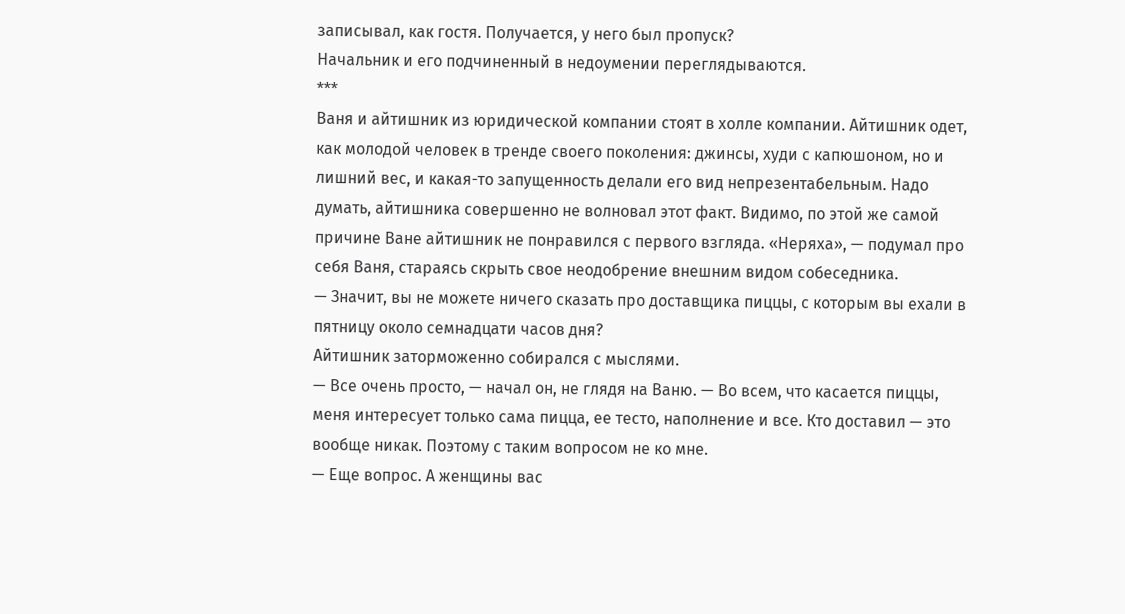записывал, как гостя. Получается, у него был пропуск?
Начальник и его подчиненный в недоумении переглядываются.
***
Ваня и айтишник из юридической компании стоят в холле компании. Айтишник одет, как молодой человек в тренде своего поколения: джинсы, худи с капюшоном, но и лишний вес, и какая-то запущенность делали его вид непрезентабельным. Надо думать, айтишника совершенно не волновал этот факт. Видимо, по этой же самой причине Ване айтишник не понравился с первого взгляда. «Неряха», — подумал про себя Ваня, стараясь скрыть свое неодобрение внешним видом собеседника.
— Значит, вы не можете ничего сказать про доставщика пиццы, с которым вы ехали в пятницу около семнадцати часов дня?
Айтишник заторможенно собирался с мыслями.
— Все очень просто, — начал он, не глядя на Ваню. — Во всем, что касается пиццы, меня интересует только сама пицца, ее тесто, наполнение и все. Кто доставил — это вообще никак. Поэтому с таким вопросом не ко мне.
— Еще вопрос. А женщины вас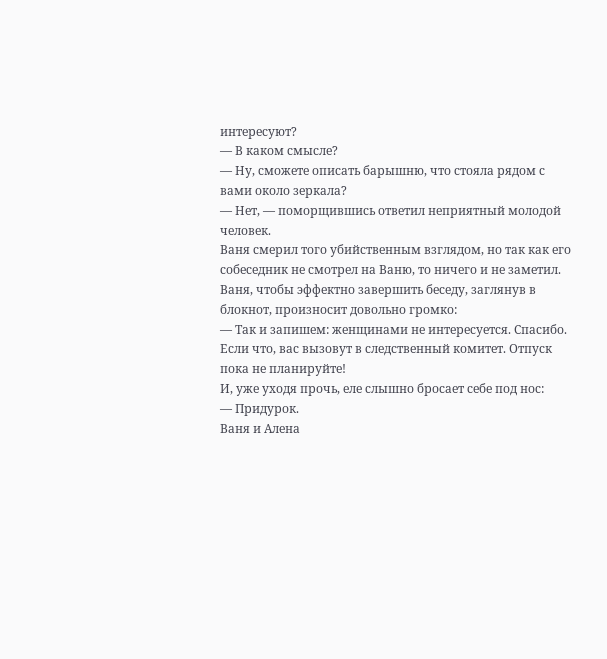интересуют?
— В каком смысле?
— Ну, сможете описать барышню, что стояла рядом с вами около зеркала?
— Нет, — поморщившись ответил неприятный молодой человек.
Ваня смерил того убийственным взглядом, но так как его собеседник не смотрел на Ваню, то ничего и не заметил. Ваня, чтобы эффектно завершить беседу, заглянув в блокнот, произносит довольно громко:
— Так и запишем: женщинами не интересуется. Спасибо. Если что, вас вызовут в следственный комитет. Отпуск пока не планируйте!
И, уже уходя прочь, еле слышно бросает себе под нос:
— Придурок.
Ваня и Алена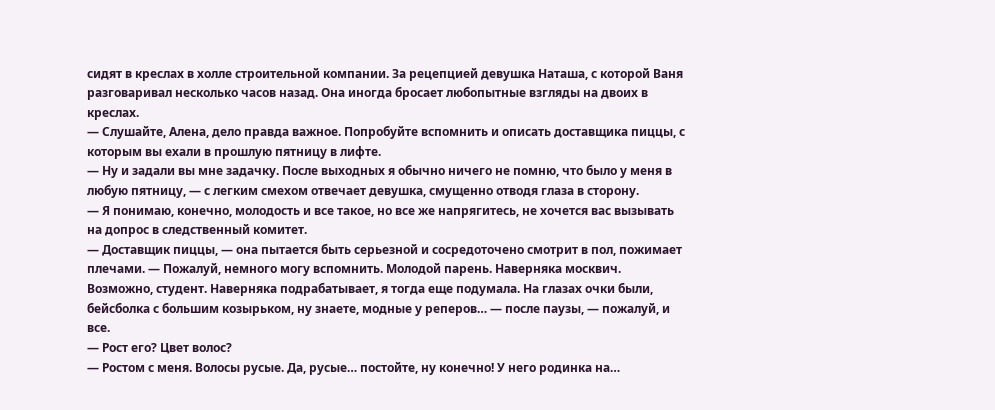сидят в креслах в холле строительной компании. За рецепцией девушка Наташа, с которой Ваня разговаривал несколько часов назад. Она иногда бросает любопытные взгляды на двоих в креслах.
— Слушайте, Алена, дело правда важное. Попробуйте вспомнить и описать доставщика пиццы, с которым вы ехали в прошлую пятницу в лифте.
— Ну и задали вы мне задачку. После выходных я обычно ничего не помню, что было у меня в любую пятницу, — с легким смехом отвечает девушка, смущенно отводя глаза в сторону.
— Я понимаю, конечно, молодость и все такое, но все же напрягитесь, не хочется вас вызывать на допрос в следственный комитет.
— Доставщик пиццы, — она пытается быть серьезной и сосредоточено смотрит в пол, пожимает плечами. — Пожалуй, немного могу вспомнить. Молодой парень. Наверняка москвич. Возможно, студент. Наверняка подрабатывает, я тогда еще подумала. На глазах очки были, бейсболка с большим козырьком, ну знаете, модные у реперов… — после паузы, — пожалуй, и все.
— Рост его? Цвет волос?
— Ростом с меня. Волосы русые. Да, русые… постойте, ну конечно! У него родинка на…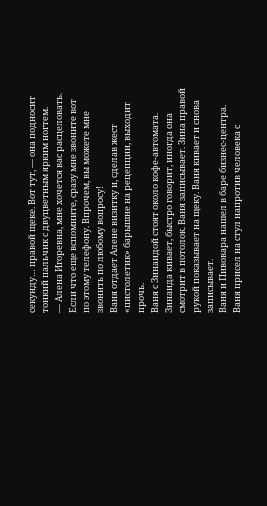секунду… правой щеке. Вот тут, — она подносит тонкий пальчик с двуцветным ярким ногтем.
— Алена Игоревна, мне хочется вас расцеловать. Если что еще вспомните, сразу мне звоните вот по этому телефону. Впрочем, вы можете мне звонить по любому вопросу!
Ваня отдает Алене визитку и, сделав жест «пистолетик» барышне на рецепции, выходит прочь.
Ваня с Зинаидой стоят около кофе-автомата. Зинаида кивает, быстро говорит, иногда она смотрит в потолок. Ваня записывает. Зина правой рукой показывает на щеку. Ваня кивает и снова записывает.
Ваня и Пивовара нашел в баре бизнес-центра. Ваня присел на стул напротив человека с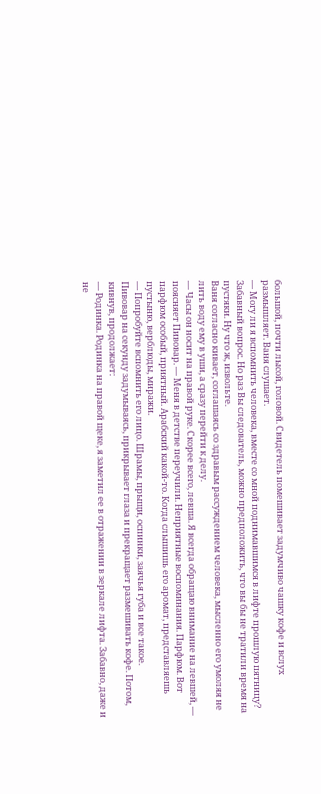большой, почти лысой, головой. Свидетель помешивает задумчиво чашку кофе и вслух размышляет. Ваня слушает.
— Могу ли я вспомнить человека, вместе со мной поднимавшимся в лифте прошлую пятницу? Забавный вопрос. Но раз Вы следователь, можно предположить, что вы бы не тратили время на пустяки. Ну что ж, извольте.
Ваня согласно кивает, соглашаясь со здравым рассуждением человека, мысленно его умоляя не лить воду ему в уши, а сразу перейти к делу.
— Часы он носит на правой руке. Скорее всего, левша. Я всегда обращаю внимание на левшей, — поясняет Пивовар. — Меня в детстве переучили. Неприятные воспоминания. Парфюм. Вот парфюм особый, приятный. Арабский какой-то. Когда слышишь его аромат, представляешь пустыню, верблюды, миражи.
— Попробуйте вспомнить его лицо. Шрамы, прыщи, оспинки, заячья губа и все такое.
Пивовар на секунду задумываясь, прикрывает глаза и прекращает размешивать кофе. Потом, кивнув, продолжает:
— Родинка. Родинка на правой щеке, я заметил ее в отражении в зеркале лифта. Забавно, даже и не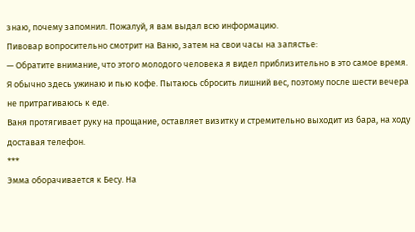знаю, почему запомнил. Пожалуй, я вам выдал всю информацию.
Пивовар вопросительно смотрит на Ваню, затем на свои часы на запястье:
— Обратите внимание, что этого молодого человека я видел приблизительно в это самое время. Я обычно здесь ужинаю и пью кофе. Пытаюсь сбросить лишний вес, поэтому после шести вечера не притрагиваюсь к еде.
Ваня протягивает руку на прощание, оставляет визитку и стремительно выходит из бара, на ходу доставая телефон.
***
Эмма оборачивается к Бесу. На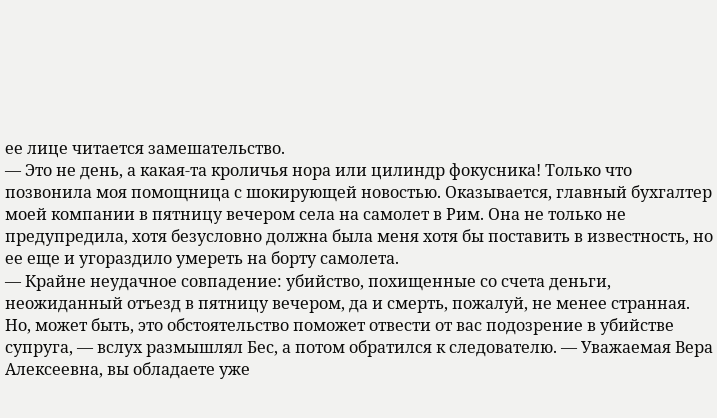ее лице читается замешательство.
— Это не день, а какая-та кроличья нора или цилиндр фокусника! Только что позвонила моя помощница с шокирующей новостью. Оказывается, главный бухгалтер моей компании в пятницу вечером села на самолет в Рим. Она не только не предупредила, хотя безусловно должна была меня хотя бы поставить в известность, но ее еще и угораздило умереть на борту самолета.
— Крайне неудачное совпадение: убийство, похищенные со счета деньги, неожиданный отъезд в пятницу вечером, да и смерть, пожалуй, не менее странная. Но, может быть, это обстоятельство поможет отвести от вас подозрение в убийстве супруга, — вслух размышлял Бес, а потом обратился к следователю. — Уважаемая Вера Алексеевна, вы обладаете уже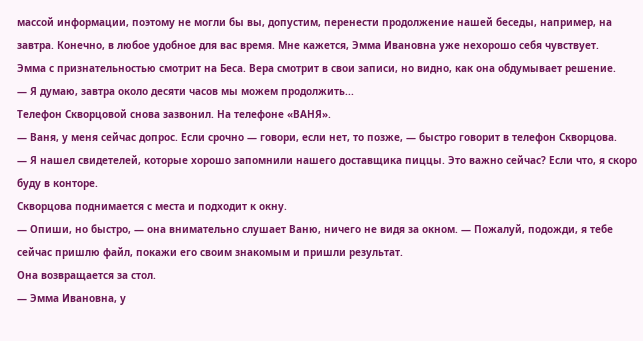массой информации, поэтому не могли бы вы, допустим, перенести продолжение нашей беседы, например, на завтра. Конечно, в любое удобное для вас время. Мне кажется, Эмма Ивановна уже нехорошо себя чувствует.
Эмма с признательностью смотрит на Беса. Вера смотрит в свои записи, но видно, как она обдумывает решение.
— Я думаю, завтра около десяти часов мы можем продолжить...
Телефон Скворцовой снова зазвонил. На телефоне «ВАНЯ».
— Ваня, у меня сейчас допрос. Если срочно — говори, если нет, то позже, — быстро говорит в телефон Скворцова.
— Я нашел свидетелей, которые хорошо запомнили нашего доставщика пиццы. Это важно сейчас? Если что, я скоро буду в конторе.
Скворцова поднимается с места и подходит к окну.
— Опиши, но быстро, — она внимательно слушает Ваню, ничего не видя за окном. — Пожалуй, подожди, я тебе сейчас пришлю файл, покажи его своим знакомым и пришли результат.
Она возвращается за стол.
— Эмма Ивановна, у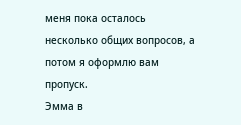меня пока осталось несколько общих вопросов, а потом я оформлю вам пропуск.
Эмма в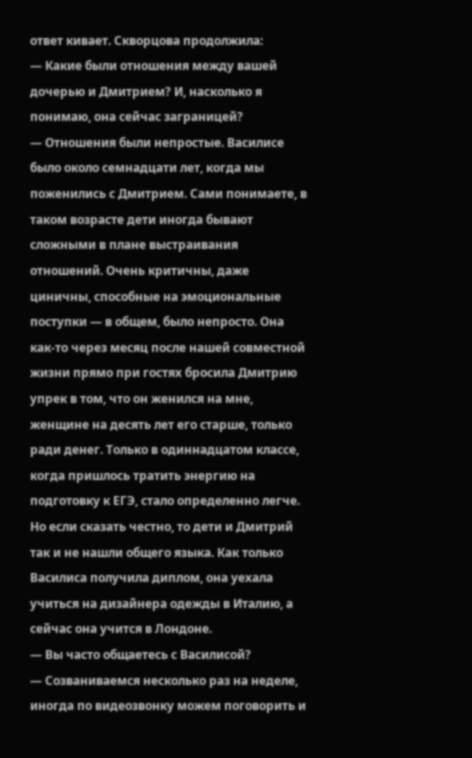ответ кивает. Скворцова продолжила:
— Какие были отношения между вашей дочерью и Дмитрием? И, насколько я понимаю, она сейчас заграницей?
— Отношения были непростые. Василисе было около семнадцати лет, когда мы поженились с Дмитрием. Сами понимаете, в таком возрасте дети иногда бывают сложными в плане выстраивания отношений. Очень критичны, даже циничны, способные на эмоциональные поступки — в общем, было непросто. Она как-то через месяц после нашей совместной жизни прямо при гостях бросила Дмитрию упрек в том, что он женился на мне, женщине на десять лет его старше, только ради денег. Только в одиннадцатом классе, когда пришлось тратить энергию на подготовку к ЕГЭ, стало определенно легче. Но если сказать честно, то дети и Дмитрий так и не нашли общего языка. Как только Василиса получила диплом, она уехала учиться на дизайнера одежды в Италию, а сейчас она учится в Лондоне.
— Вы часто общаетесь с Василисой?
— Созваниваемся несколько раз на неделе, иногда по видеозвонку можем поговорить и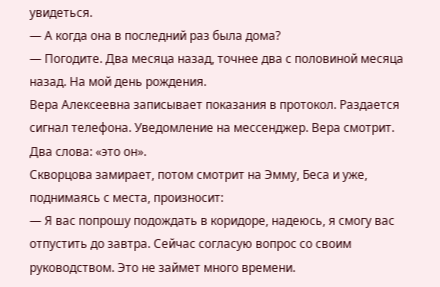увидеться.
— А когда она в последний раз была дома?
— Погодите. Два месяца назад, точнее два с половиной месяца назад. На мой день рождения.
Вера Алексеевна записывает показания в протокол. Раздается сигнал телефона. Уведомление на мессенджер. Вера смотрит. Два слова: «это он».
Скворцова замирает, потом смотрит на Эмму, Беса и уже, поднимаясь с места, произносит:
— Я вас попрошу подождать в коридоре, надеюсь, я смогу вас отпустить до завтра. Сейчас согласую вопрос со своим руководством. Это не займет много времени.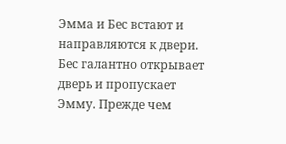Эмма и Бес встают и направляются к двери. Бес галантно открывает дверь и пропускает Эмму. Прежде чем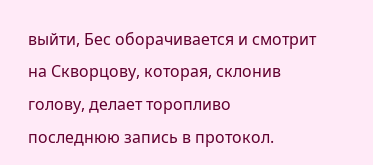выйти, Бес оборачивается и смотрит на Скворцову, которая, склонив голову, делает торопливо последнюю запись в протокол.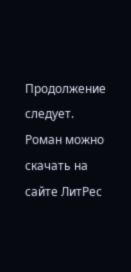Продолжение следует.
Роман можно скачать на сайте ЛитРес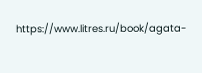https://www.litres.ru/book/agata-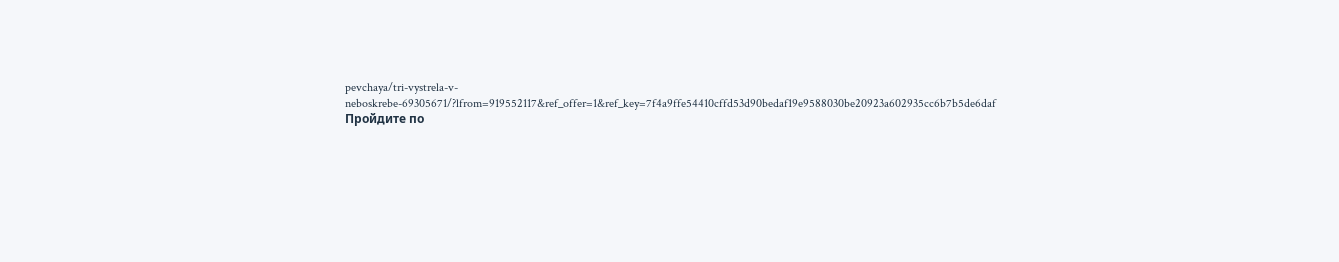pevchaya/tri-vystrela-v-neboskrebe-69305671/?lfrom=919552117&ref_offer=1&ref_key=7f4a9ffe54410cffd53d90bedaf19e9588030be20923a602935cc6b7b5de6daf
Пройдите по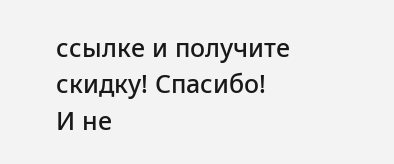ссылке и получите скидку! Спасибо!
И не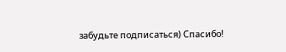забудьте подписаться) Спасибо!